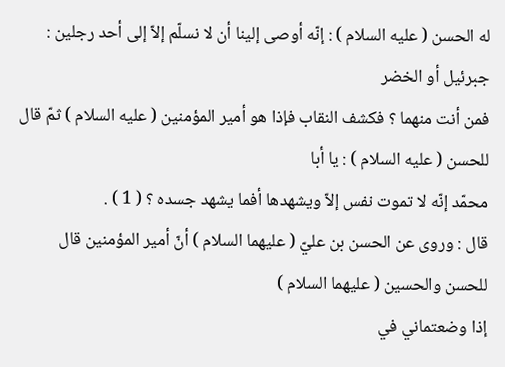له الحسن ( عليه السلام ) : إنّه أوصى إلينا أن لا نسلّم إلاّ إلى أحد رجلين : جبرئيل أو الخضر
فمن أنت منهما ؟ فكشف النقاب فإذا هو أمير المؤمنين ( عليه السلام ) ثمّ قال للحسن ( عليه السلام ) : يا أبا
محمّد إنّه لا تموت نفس إلاّ ويشهدها أفما يشهد جسده ؟ ( 1 ) .
قال : وروى عن الحسن بن عليّ ( عليهما السلام ) أنّ أمير المؤمنين قال للحسن والحسين ( عليهما السلام )
إذا وضعتماني في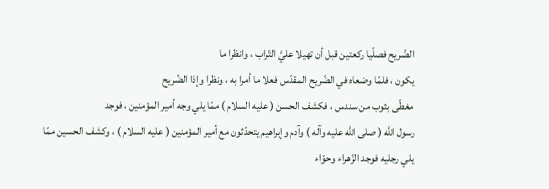الضّريح فصلّيا ركعتين قبل أن تهيلا عليَّ التّراب ، وانظرا ما
يكون ، فلمّا وضعاه في الضّريح المقدّس فعلا ما أمرا به ، ونظرا وإذا الضّريح
مغطّى بثوب من سندس ، فكشف الحسن ( عليه السلام ) ممّا يلي وجه أمير المؤمنين ، فوجد
رسول الله ( صلى الله عليه وآله ) وآدم وإبراهيم يتحدّثون مع أمير المؤمنين ( عليه السلام ) ، وكشف الحسين ممّا
يلي رجليه فوجد الزّهراء وحوّاء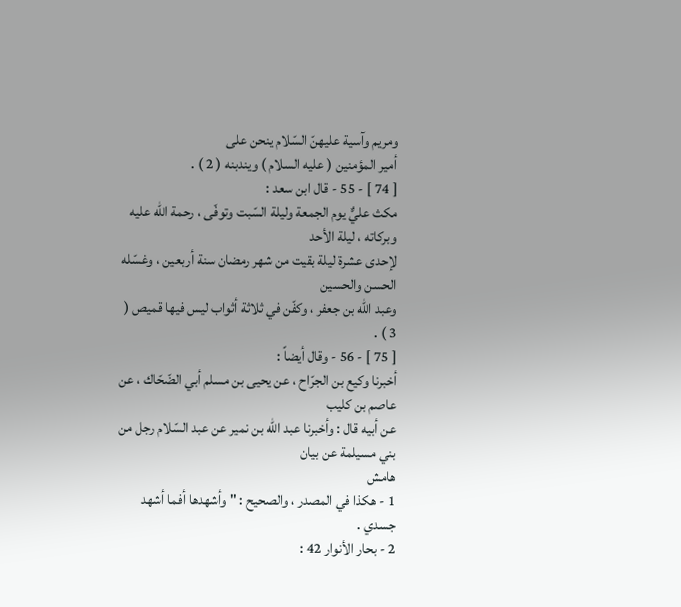ومريم وآسية عليهنّ السّلام ينحن على
أمير المؤمنين ( عليه السلام ) ويندبنه ( 2 ) .
[ 74 ] - 55 - قال ابن سعد :
مكث عليٌّ يوم الجمعة وليلة السّبت وتوفّى ، رحمة الله عليه وبركاته ، ليلة الأحد
لإحدى عشرة ليلة بقيت من شهر رمضان سنة أربعين ، وغسّله الحسن والحسين
وعبد الله بن جعفر ، وكفّن في ثلاثة أثواب ليس فيها قميص ( 3 ) .
[ 75 ] - 56 - وقال أيضاً :
أخبرنا وكيع بن الجرّاح ، عن يحيى بن مسلم أبي الضّحّاك ، عن عاصم بن كليب
عن أبيه قال : وأخبرنا عبد الله بن نمير عن عبد السّلام رجل من بني مسيلمة عن بيان
هامش
1 - هكذا في المصدر ، والصحيح : " وأشهدها أفما أشهد جسدي .
2 - بحار الأنوار 42 :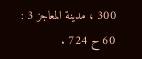300 ، مدينة المعاجز 3 : 60 ح 724 .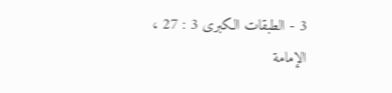3 - الطبقات الكبرى 3 : 27 ، الإمامة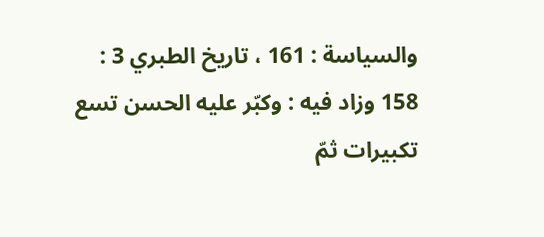والسياسة : 161 ، تاريخ الطبري 3 : 158 وزاد فيه : وكبّر عليه الحسن تسع
تكبيرات ثمّ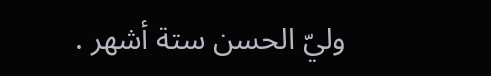وليّ الحسن ستة أشهر .